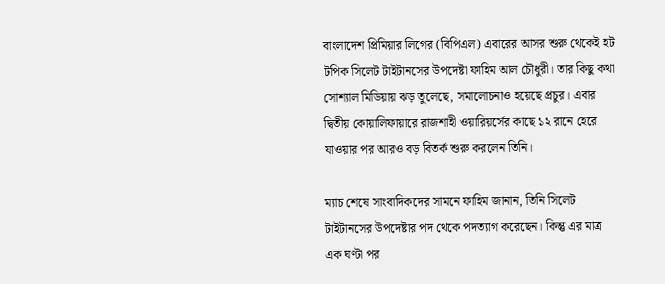বাংলাদেশ প্রিমিয়ার লিগের (বিপিএল) এবারের আসর শুরু থেকেই হট টপিক সিলেট টাইটানসের উপদেষ্টা ফাহিম আল চৌধুরী। তার কিছু কথা সোশ্যাল মিডিয়ায় ঝড় তুলেছে, সমালোচনাও হয়েছে প্রচুর। এবার দ্বিতীয় কোয়ালিফায়ারে রাজশাহী ওয়ারিয়র্সের কাছে ১২ রানে হেরে যাওয়ার পর আরও বড় বিতর্ক শুরু করলেন তিনি।

ম্যাচ শেষে সাংবাদিকদের সামনে ফাহিম জানান, তিনি সিলেট টাইটানসের উপদেষ্টার পদ থেকে পদত্যাগ করেছেন। কিন্তু এর মাত্র এক ঘণ্টা পর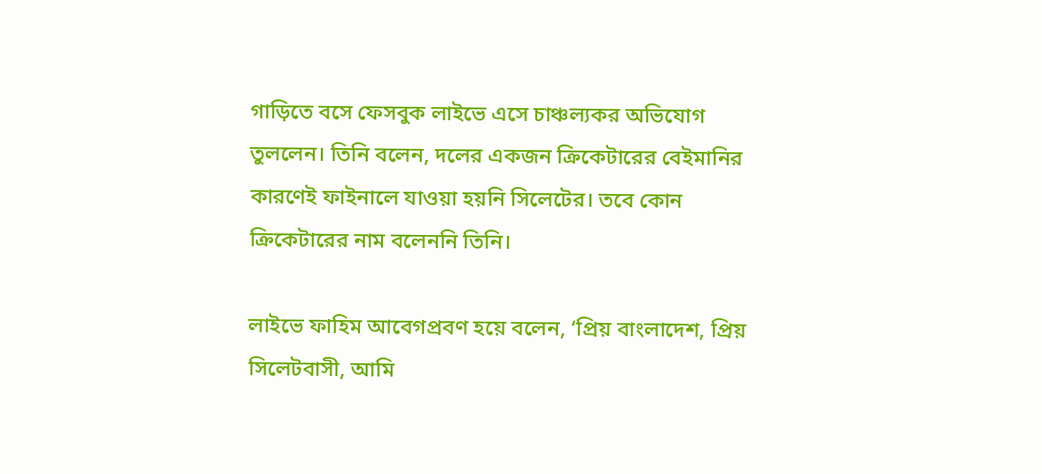গাড়িতে বসে ফেসবুক লাইভে এসে চাঞ্চল্যকর অভিযোগ তুললেন। তিনি বলেন, দলের একজন ক্রিকেটারের বেইমানির কারণেই ফাইনালে যাওয়া হয়নি সিলেটের। তবে কোন ক্রিকেটারের নাম বলেননি তিনি।

লাইভে ফাহিম আবেগপ্রবণ হয়ে বলেন, ‘প্রিয় বাংলাদেশ, প্রিয় সিলেটবাসী, আমি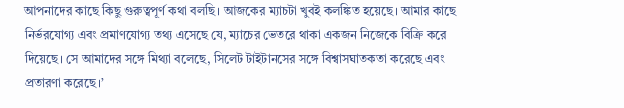আপনাদের কাছে কিছু গুরুত্বপূর্ণ কথা বলছি। আজকের ম্যাচটা খুবই কলঙ্কিত হয়েছে। আমার কাছে নির্ভরযোগ্য এবং প্রমাণযোগ্য তথ্য এসেছে যে, ম্যাচের ভেতরে থাকা একজন নিজেকে বিক্রি করে দিয়েছে। সে আমাদের সঙ্গে মিথ্যা বলেছে, সিলেট টাইটানসের সঙ্গে বিশ্বাসঘাতকতা করেছে এবং প্রতারণা করেছে।’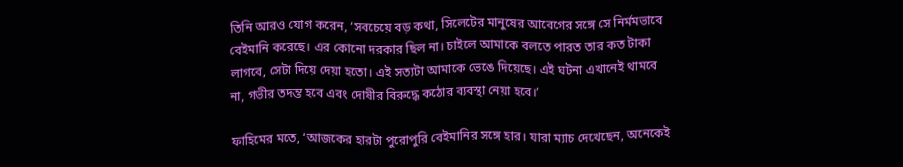তিনি আরও যোগ করেন, ‘সবচেয়ে বড় কথা, সিলেটের মানুষের আবেগের সঙ্গে সে নির্মমভাবে বেইমানি করেছে। এর কোনো দরকার ছিল না। চাইলে আমাকে বলতে পারত তার কত টাকা লাগবে, সেটা দিয়ে দেয়া হতো। এই সত্যটা আমাকে ভেঙে দিয়েছে। এই ঘটনা এখানেই থামবে না, গভীর তদন্ত হবে এবং দোষীর বিরুদ্ধে কঠোর ব্যবস্থা নেয়া হবে।’

ফাহিমের মতে, ‘আজকের হারটা পুরোপুরি বেইমানির সঙ্গে হার। যারা ম্যাচ দেখেছেন, অনেকেই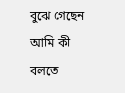বুঝে গেছেন আমি কী বলতে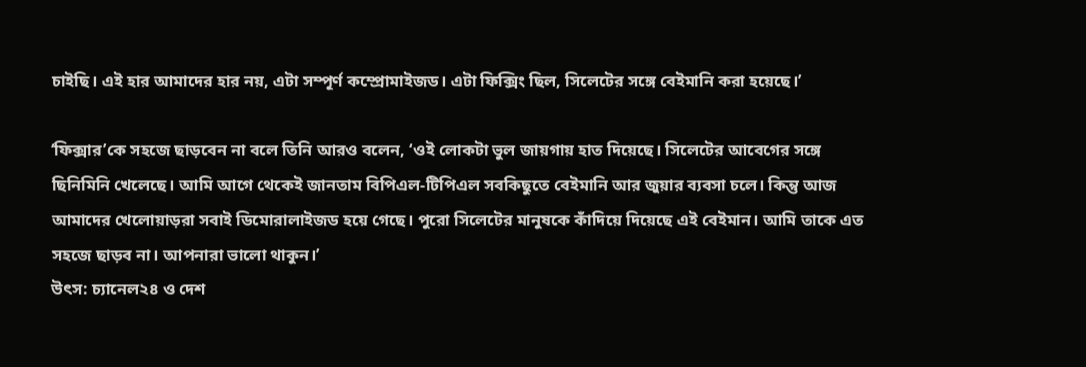চাইছি। এই হার আমাদের হার নয়, এটা সম্পূর্ণ কম্প্রোমাইজড। এটা ফিক্সিং ছিল, সিলেটের সঙ্গে বেইমানি করা হয়েছে।’

‘ফিক্সার’কে সহজে ছাড়বেন না বলে তিনি আরও বলেন, ‘ওই লোকটা ভুল জায়গায় হাত দিয়েছে। সিলেটের আবেগের সঙ্গে ছিনিমিনি খেলেছে। আমি আগে থেকেই জানতাম বিপিএল-টিপিএল সবকিছুতে বেইমানি আর জুয়ার ব্যবসা চলে। কিন্তু আজ আমাদের খেলোয়াড়রা সবাই ডিমোরালাইজড হয়ে গেছে। পুরো সিলেটের মানুষকে কাঁদিয়ে দিয়েছে এই বেইমান। আমি তাকে এত সহজে ছাড়ব না। আপনারা ভালো থাকুন।’
উৎস: চ্যানেল২৪ ও দেশ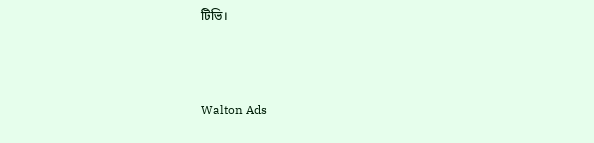টিভি।



Walton Ads